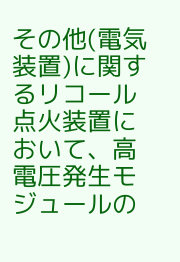その他(電気装置)に関するリコール
点火装置において、高電圧発生モジュールの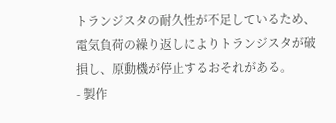トランジスタの耐久性が不足しているため、電気負荷の繰り返しによりトランジスタが破損し、原動機が停止するおそれがある。
- 製作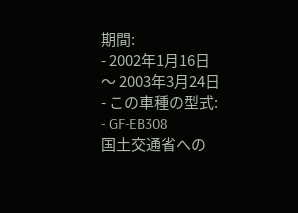期間:
- 2002年1月16日 〜 2003年3月24日
- この車種の型式:
- GF-EB308
国土交通省への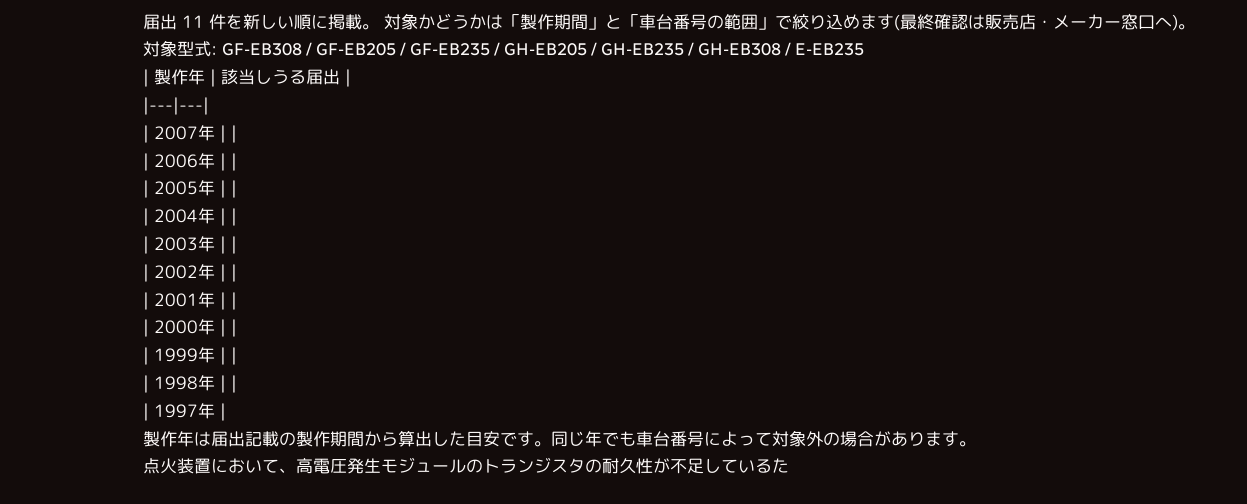届出 11 件を新しい順に掲載。 対象かどうかは「製作期間」と「車台番号の範囲」で絞り込めます(最終確認は販売店・メーカー窓口へ)。
対象型式: GF-EB308 / GF-EB205 / GF-EB235 / GH-EB205 / GH-EB235 / GH-EB308 / E-EB235
| 製作年 | 該当しうる届出 |
|---|---|
| 2007年 | |
| 2006年 | |
| 2005年 | |
| 2004年 | |
| 2003年 | |
| 2002年 | |
| 2001年 | |
| 2000年 | |
| 1999年 | |
| 1998年 | |
| 1997年 |
製作年は届出記載の製作期間から算出した目安です。同じ年でも車台番号によって対象外の場合があります。
点火装置において、高電圧発生モジュールのトランジスタの耐久性が不足しているた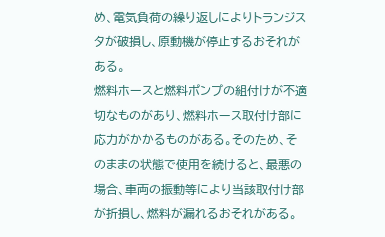め、電気負荷の繰り返しによりトランジスタが破損し、原動機が停止するおそれがある。
燃料ホースと燃料ポンプの組付けが不適切なものがあり、燃料ホース取付け部に応力がかかるものがある。そのため、そのままの状態で使用を続けると、最悪の場合、車両の振動等により当該取付け部が折損し、燃料が漏れるおそれがある。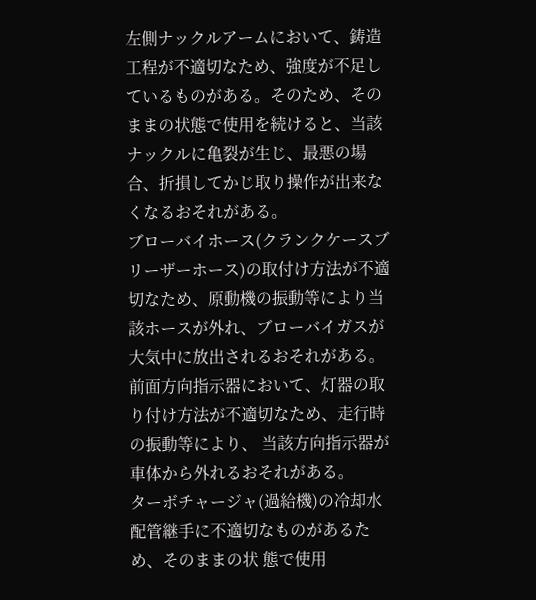左側ナックルアームにおいて、鋳造工程が不適切なため、強度が不足しているものがある。そのため、そのままの状態で使用を続けると、当該ナックルに亀裂が生じ、最悪の場合、折損してかじ取り操作が出来なくなるおそれがある。
ブローバイホース(クランクケースブリーザーホース)の取付け方法が不適切なため、原動機の振動等により当該ホースが外れ、ブローバイガスが大気中に放出されるおそれがある。
前面方向指示器において、灯器の取り付け方法が不適切なため、走行時の振動等により、 当該方向指示器が車体から外れるおそれがある。
ターボチャージャ(過給機)の冷却水配管継手に不適切なものがあるため、そのままの状 態で使用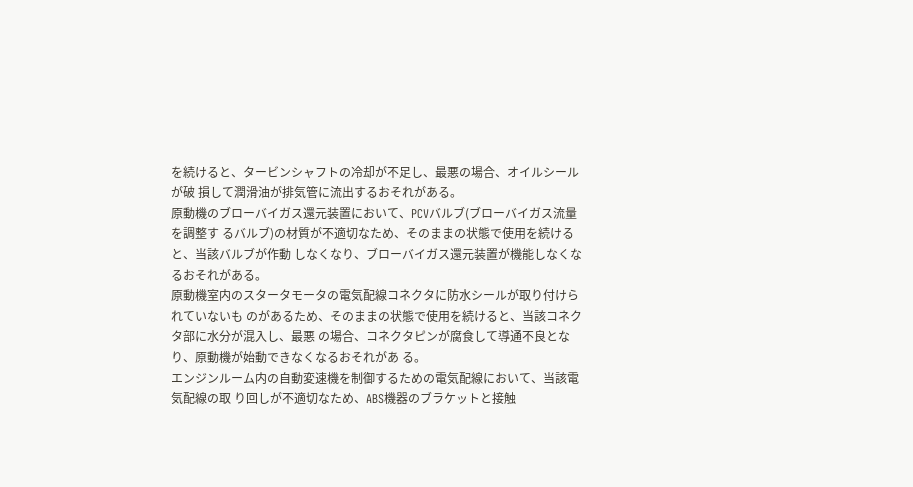を続けると、タービンシャフトの冷却が不足し、最悪の場合、オイルシールが破 損して潤滑油が排気管に流出するおそれがある。
原動機のブローバイガス還元装置において、PCVバルブ(ブローバイガス流量を調整す るバルブ)の材質が不適切なため、そのままの状態で使用を続けると、当該バルブが作動 しなくなり、ブローバイガス還元装置が機能しなくなるおそれがある。
原動機室内のスタータモータの電気配線コネクタに防水シールが取り付けられていないも のがあるため、そのままの状態で使用を続けると、当該コネクタ部に水分が混入し、最悪 の場合、コネクタピンが腐食して導通不良となり、原動機が始動できなくなるおそれがあ る。
エンジンルーム内の自動変速機を制御するための電気配線において、当該電気配線の取 り回しが不適切なため、ABS機器のブラケットと接触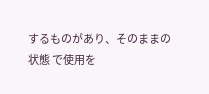するものがあり、そのままの状態 で使用を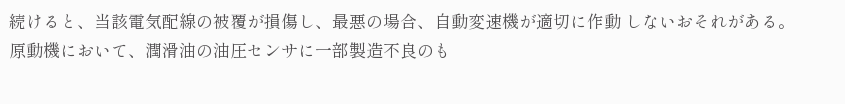続けると、当該電気配線の被覆が損傷し、最悪の場合、自動変速機が適切に作動 しないおそれがある。
原動機において、潤滑油の油圧センサに一部製造不良のも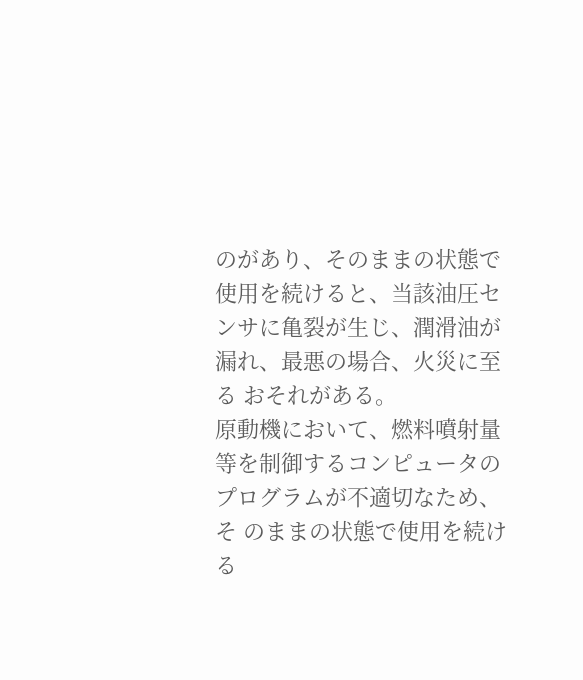のがあり、そのままの状態で 使用を続けると、当該油圧センサに亀裂が生じ、潤滑油が漏れ、最悪の場合、火災に至る おそれがある。
原動機において、燃料噴射量等を制御するコンピュータのプログラムが不適切なため、そ のままの状態で使用を続ける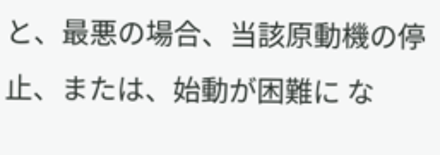と、最悪の場合、当該原動機の停止、または、始動が困難に な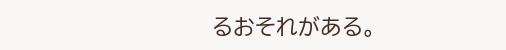るおそれがある。